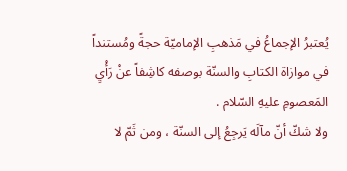يُعتبرُ الإجماعُ في مَذهبِ الإماميّة حجةً ومُستنداً في موازاة الكتابِ والسنّة بوصفه كاشِفاً عنْ رَأْيِ المَعصومِ عليهِ السّلام .
ولا شكّ أنّ مآلَه يَرجِعُ إلى السنّة ، ومن ثَمّ لا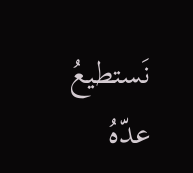نَستطيعُ عدّهُ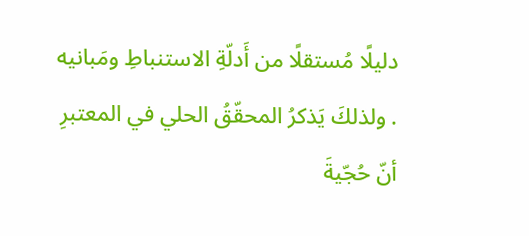دليلًا مُستقلًا من أَدلّةِ الاستنباطِ ومَبانيه . ولذلكَ يَذكرُ المحقّقُ الحلي في المعتبرِ أنّ حُجّيةَ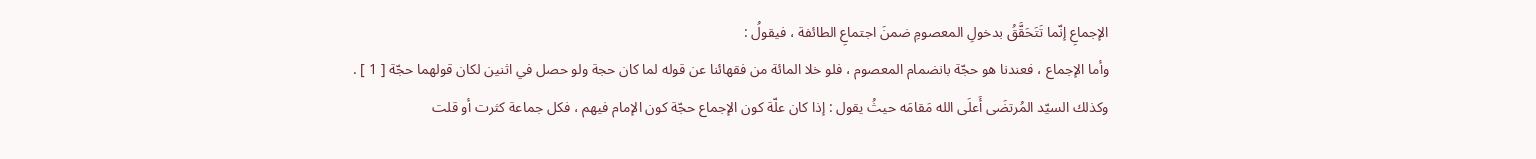الإجماعِ إنّما تَتَحَقَّقُ بدخولِ المعصومِ ضمنَ اجتماعِ الطائفة ، فيقولُ :
وأما الإجماع ، فعندنا هو حجّة بانضمام المعصوم ، فلو خلا المائة من فقهائنا عن قوله لما كان حجة ولو حصل في اثنين لكان قولهما حجّة [ 1 ] .
وكذلك السيّد المُرتضَى أَعلَى الله مَقامَه حيثُ يقول : إذا كان علّة كون الإجماع حجّة كون الإمام فيهم ، فكل جماعة كثرت أو قلت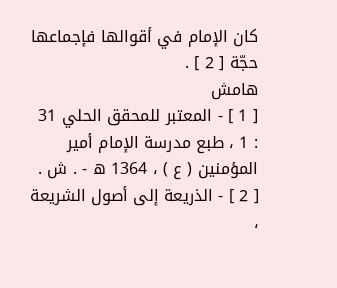كان الإمام في أقوالها فإجماعها حجّة [ 2 ] .
هامش
[ 1 ] - المعتبر للمحقق الحلي 31 : 1 ، طبع مدرسة الإمام أمير المؤمنين ( ع ) ، 1364 ه - . ش .
[ 2 ] - الذريعة إلى أصول الشريعة ،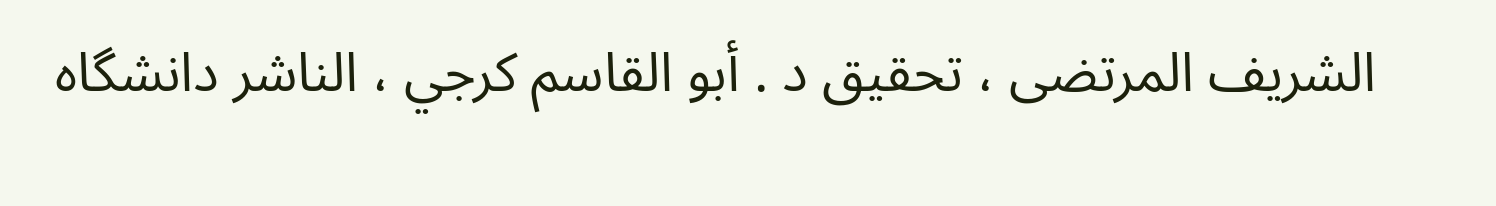الشريف المرتضى ، تحقيق د . أبو القاسم كرجي ، الناشر دانشگاه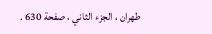طهران ، الجزء الثاني ، صفحة 630 .